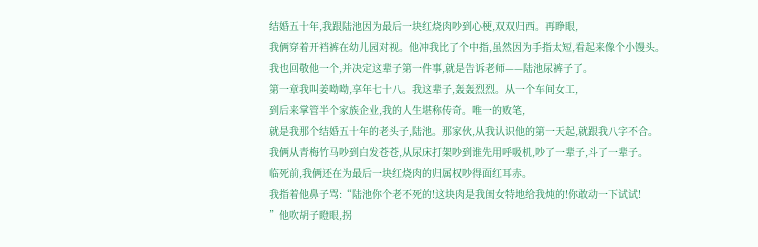结婚五十年,我跟陆池因为最后一块红烧肉吵到心梗,双双归西。再睁眼,
我俩穿着开裆裤在幼儿园对视。他冲我比了个中指,虽然因为手指太短,看起来像个小馒头。
我也回敬他一个,并决定这辈子第一件事,就是告诉老师——陆池尿裤子了。
第一章我叫姜呦呦,享年七十八。我这辈子,轰轰烈烈。从一个车间女工,
到后来掌管半个家族企业,我的人生堪称传奇。唯一的败笔,
就是我那个结婚五十年的老头子,陆池。那家伙,从我认识他的第一天起,就跟我八字不合。
我俩从青梅竹马吵到白发苍苍,从尿床打架吵到谁先用呼吸机,吵了一辈子,斗了一辈子。
临死前,我俩还在为最后一块红烧肉的归属权吵得面红耳赤。
我指着他鼻子骂:“陆池你个老不死的!这块肉是我闺女特地给我炖的!你敢动一下试试!
”他吹胡子瞪眼,拐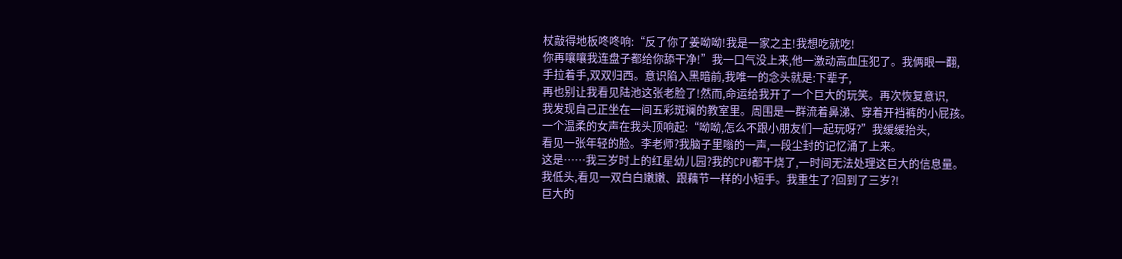杖敲得地板咚咚响:“反了你了姜呦呦!我是一家之主!我想吃就吃!
你再嚷嚷我连盘子都给你舔干净!”我一口气没上来,他一激动高血压犯了。我俩眼一翻,
手拉着手,双双归西。意识陷入黑暗前,我唯一的念头就是:下辈子,
再也别让我看见陆池这张老脸了!然而,命运给我开了一个巨大的玩笑。再次恢复意识,
我发现自己正坐在一间五彩斑斓的教室里。周围是一群流着鼻涕、穿着开裆裤的小屁孩。
一个温柔的女声在我头顶响起:“呦呦,怎么不跟小朋友们一起玩呀?”我缓缓抬头,
看见一张年轻的脸。李老师?我脑子里嗡的一声,一段尘封的记忆涌了上来。
这是……我三岁时上的红星幼儿园?我的CPU都干烧了,一时间无法处理这巨大的信息量。
我低头,看见一双白白嫩嫩、跟藕节一样的小短手。我重生了?回到了三岁?!
巨大的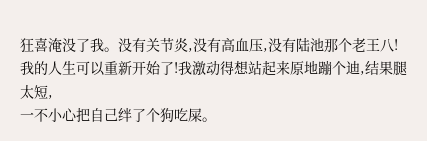狂喜淹没了我。没有关节炎,没有高血压,没有陆池那个老王八!
我的人生可以重新开始了!我激动得想站起来原地蹦个迪,结果腿太短,
一不小心把自己绊了个狗吃屎。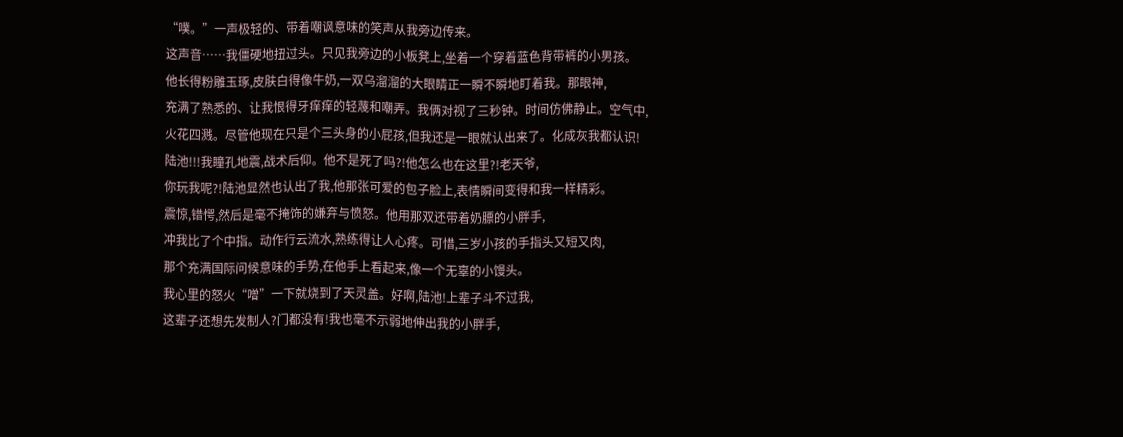“噗。”一声极轻的、带着嘲讽意味的笑声从我旁边传来。
这声音……我僵硬地扭过头。只见我旁边的小板凳上,坐着一个穿着蓝色背带裤的小男孩。
他长得粉雕玉琢,皮肤白得像牛奶,一双乌溜溜的大眼睛正一瞬不瞬地盯着我。那眼神,
充满了熟悉的、让我恨得牙痒痒的轻蔑和嘲弄。我俩对视了三秒钟。时间仿佛静止。空气中,
火花四溅。尽管他现在只是个三头身的小屁孩,但我还是一眼就认出来了。化成灰我都认识!
陆池!!!我瞳孔地震,战术后仰。他不是死了吗?!他怎么也在这里?!老天爷,
你玩我呢?!陆池显然也认出了我,他那张可爱的包子脸上,表情瞬间变得和我一样精彩。
震惊,错愕,然后是毫不掩饰的嫌弃与愤怒。他用那双还带着奶膘的小胖手,
冲我比了个中指。动作行云流水,熟练得让人心疼。可惜,三岁小孩的手指头又短又肉,
那个充满国际问候意味的手势,在他手上看起来,像一个无辜的小馒头。
我心里的怒火“噌”一下就烧到了天灵盖。好啊,陆池!上辈子斗不过我,
这辈子还想先发制人?门都没有!我也毫不示弱地伸出我的小胖手,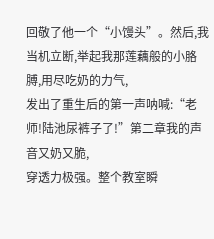回敬了他一个“小馒头”。然后,我当机立断,举起我那莲藕般的小胳膊,用尽吃奶的力气,
发出了重生后的第一声呐喊:“老师!陆池尿裤子了!”第二章我的声音又奶又脆,
穿透力极强。整个教室瞬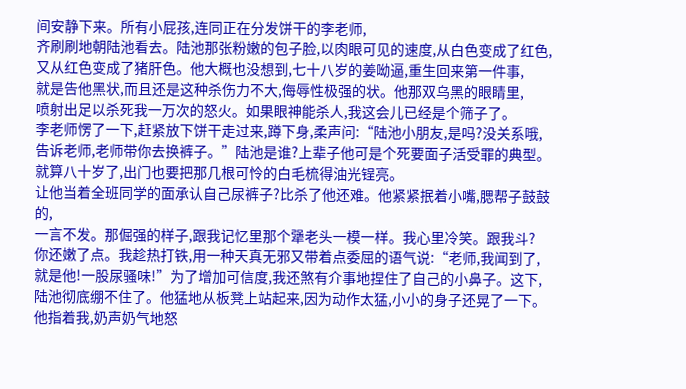间安静下来。所有小屁孩,连同正在分发饼干的李老师,
齐刷刷地朝陆池看去。陆池那张粉嫩的包子脸,以肉眼可见的速度,从白色变成了红色,
又从红色变成了猪肝色。他大概也没想到,七十八岁的姜呦逼,重生回来第一件事,
就是告他黑状,而且还是这种杀伤力不大,侮辱性极强的状。他那双乌黑的眼睛里,
喷射出足以杀死我一万次的怒火。如果眼神能杀人,我这会儿已经是个筛子了。
李老师愣了一下,赶紧放下饼干走过来,蹲下身,柔声问:“陆池小朋友,是吗?没关系哦,
告诉老师,老师带你去换裤子。”陆池是谁?上辈子他可是个死要面子活受罪的典型。
就算八十岁了,出门也要把那几根可怜的白毛梳得油光锃亮。
让他当着全班同学的面承认自己尿裤子?比杀了他还难。他紧紧抿着小嘴,腮帮子鼓鼓的,
一言不发。那倔强的样子,跟我记忆里那个犟老头一模一样。我心里冷笑。跟我斗?
你还嫩了点。我趁热打铁,用一种天真无邪又带着点委屈的语气说:“老师,我闻到了,
就是他!一股尿骚味!”为了增加可信度,我还煞有介事地捏住了自己的小鼻子。这下,
陆池彻底绷不住了。他猛地从板凳上站起来,因为动作太猛,小小的身子还晃了一下。
他指着我,奶声奶气地怒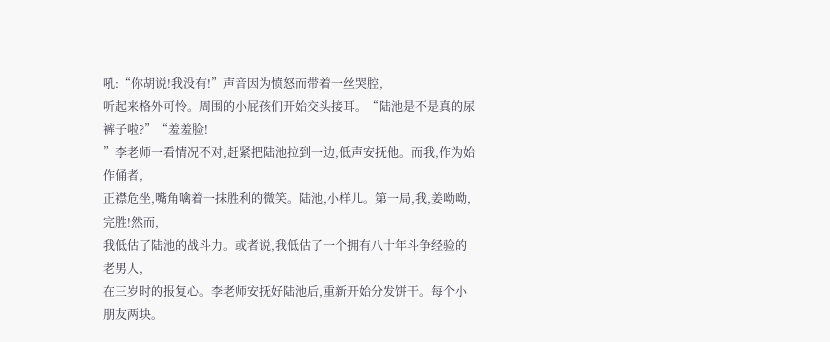吼:“你胡说!我没有!”声音因为愤怒而带着一丝哭腔,
听起来格外可怜。周围的小屁孩们开始交头接耳。“陆池是不是真的尿裤子啦?”“羞羞脸!
”李老师一看情况不对,赶紧把陆池拉到一边,低声安抚他。而我,作为始作俑者,
正襟危坐,嘴角噙着一抹胜利的微笑。陆池,小样儿。第一局,我,姜呦呦,完胜!然而,
我低估了陆池的战斗力。或者说,我低估了一个拥有八十年斗争经验的老男人,
在三岁时的报复心。李老师安抚好陆池后,重新开始分发饼干。每个小朋友两块。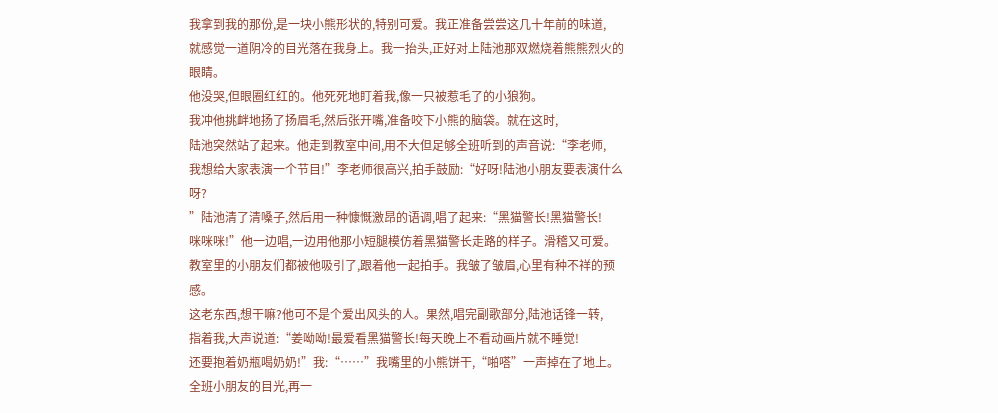我拿到我的那份,是一块小熊形状的,特别可爱。我正准备尝尝这几十年前的味道,
就感觉一道阴冷的目光落在我身上。我一抬头,正好对上陆池那双燃烧着熊熊烈火的眼睛。
他没哭,但眼圈红红的。他死死地盯着我,像一只被惹毛了的小狼狗。
我冲他挑衅地扬了扬眉毛,然后张开嘴,准备咬下小熊的脑袋。就在这时,
陆池突然站了起来。他走到教室中间,用不大但足够全班听到的声音说:“李老师,
我想给大家表演一个节目!”李老师很高兴,拍手鼓励:“好呀!陆池小朋友要表演什么呀?
”陆池清了清嗓子,然后用一种慷慨激昂的语调,唱了起来:“黑猫警长!黑猫警长!
咪咪咪!”他一边唱,一边用他那小短腿模仿着黑猫警长走路的样子。滑稽又可爱。
教室里的小朋友们都被他吸引了,跟着他一起拍手。我皱了皱眉,心里有种不祥的预感。
这老东西,想干嘛?他可不是个爱出风头的人。果然,唱完副歌部分,陆池话锋一转,
指着我,大声说道:“姜呦呦!最爱看黑猫警长!每天晚上不看动画片就不睡觉!
还要抱着奶瓶喝奶奶!”我:“……”我嘴里的小熊饼干,“啪嗒”一声掉在了地上。
全班小朋友的目光,再一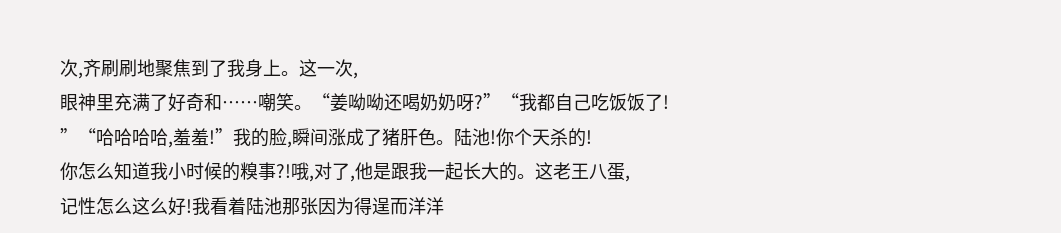次,齐刷刷地聚焦到了我身上。这一次,
眼神里充满了好奇和……嘲笑。“姜呦呦还喝奶奶呀?”“我都自己吃饭饭了!
”“哈哈哈哈,羞羞!”我的脸,瞬间涨成了猪肝色。陆池!你个天杀的!
你怎么知道我小时候的糗事?!哦,对了,他是跟我一起长大的。这老王八蛋,
记性怎么这么好!我看着陆池那张因为得逞而洋洋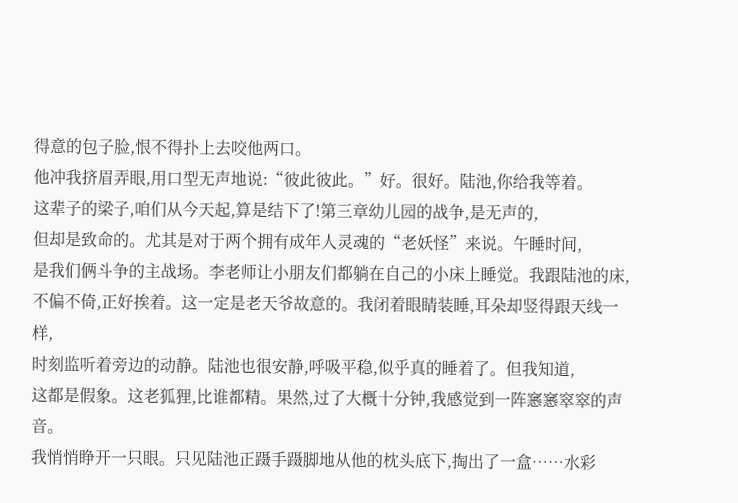得意的包子脸,恨不得扑上去咬他两口。
他冲我挤眉弄眼,用口型无声地说:“彼此彼此。”好。很好。陆池,你给我等着。
这辈子的梁子,咱们从今天起,算是结下了!第三章幼儿园的战争,是无声的,
但却是致命的。尤其是对于两个拥有成年人灵魂的“老妖怪”来说。午睡时间,
是我们俩斗争的主战场。李老师让小朋友们都躺在自己的小床上睡觉。我跟陆池的床,
不偏不倚,正好挨着。这一定是老天爷故意的。我闭着眼睛装睡,耳朵却竖得跟天线一样,
时刻监听着旁边的动静。陆池也很安静,呼吸平稳,似乎真的睡着了。但我知道,
这都是假象。这老狐狸,比谁都精。果然,过了大概十分钟,我感觉到一阵窸窸窣窣的声音。
我悄悄睁开一只眼。只见陆池正蹑手蹑脚地从他的枕头底下,掏出了一盒……水彩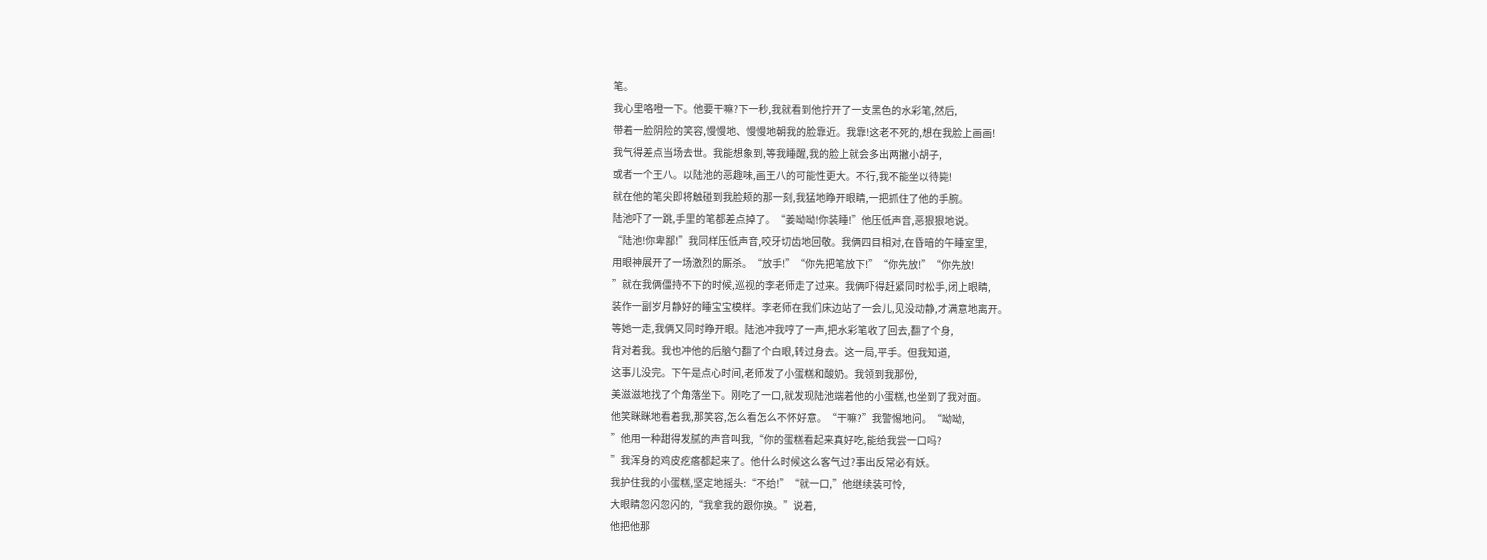笔。
我心里咯噔一下。他要干嘛?下一秒,我就看到他拧开了一支黑色的水彩笔,然后,
带着一脸阴险的笑容,慢慢地、慢慢地朝我的脸靠近。我靠!这老不死的,想在我脸上画画!
我气得差点当场去世。我能想象到,等我睡醒,我的脸上就会多出两撇小胡子,
或者一个王八。以陆池的恶趣味,画王八的可能性更大。不行,我不能坐以待毙!
就在他的笔尖即将触碰到我脸颊的那一刻,我猛地睁开眼睛,一把抓住了他的手腕。
陆池吓了一跳,手里的笔都差点掉了。“姜呦呦!你装睡!”他压低声音,恶狠狠地说。
“陆池!你卑鄙!”我同样压低声音,咬牙切齿地回敬。我俩四目相对,在昏暗的午睡室里,
用眼神展开了一场激烈的厮杀。“放手!”“你先把笔放下!”“你先放!”“你先放!
”就在我俩僵持不下的时候,巡视的李老师走了过来。我俩吓得赶紧同时松手,闭上眼睛,
装作一副岁月静好的睡宝宝模样。李老师在我们床边站了一会儿,见没动静,才满意地离开。
等她一走,我俩又同时睁开眼。陆池冲我哼了一声,把水彩笔收了回去,翻了个身,
背对着我。我也冲他的后脑勺翻了个白眼,转过身去。这一局,平手。但我知道,
这事儿没完。下午是点心时间,老师发了小蛋糕和酸奶。我领到我那份,
美滋滋地找了个角落坐下。刚吃了一口,就发现陆池端着他的小蛋糕,也坐到了我对面。
他笑眯眯地看着我,那笑容,怎么看怎么不怀好意。“干嘛?”我警惕地问。“呦呦,
”他用一种甜得发腻的声音叫我,“你的蛋糕看起来真好吃,能给我尝一口吗?
”我浑身的鸡皮疙瘩都起来了。他什么时候这么客气过?事出反常必有妖。
我护住我的小蛋糕,坚定地摇头:“不给!”“就一口,”他继续装可怜,
大眼睛忽闪忽闪的,“我拿我的跟你换。”说着,
他把他那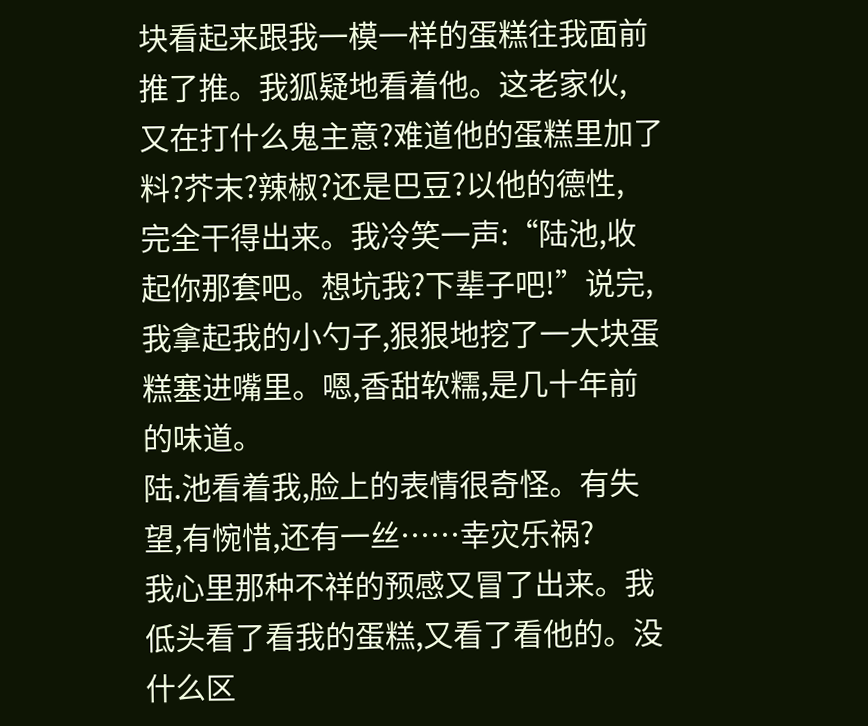块看起来跟我一模一样的蛋糕往我面前推了推。我狐疑地看着他。这老家伙,
又在打什么鬼主意?难道他的蛋糕里加了料?芥末?辣椒?还是巴豆?以他的德性,
完全干得出来。我冷笑一声:“陆池,收起你那套吧。想坑我?下辈子吧!”说完,
我拿起我的小勺子,狠狠地挖了一大块蛋糕塞进嘴里。嗯,香甜软糯,是几十年前的味道。
陆.池看着我,脸上的表情很奇怪。有失望,有惋惜,还有一丝……幸灾乐祸?
我心里那种不祥的预感又冒了出来。我低头看了看我的蛋糕,又看了看他的。没什么区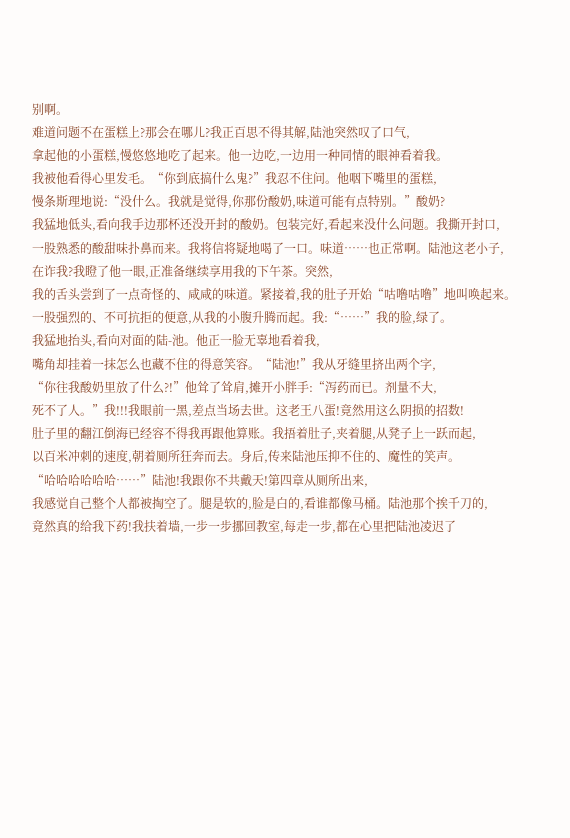别啊。
难道问题不在蛋糕上?那会在哪儿?我正百思不得其解,陆池突然叹了口气,
拿起他的小蛋糕,慢悠悠地吃了起来。他一边吃,一边用一种同情的眼神看着我。
我被他看得心里发毛。“你到底搞什么鬼?”我忍不住问。他咽下嘴里的蛋糕,
慢条斯理地说:“没什么。我就是觉得,你那份酸奶,味道可能有点特别。”酸奶?
我猛地低头,看向我手边那杯还没开封的酸奶。包装完好,看起来没什么问题。我撕开封口,
一股熟悉的酸甜味扑鼻而来。我将信将疑地喝了一口。味道……也正常啊。陆池这老小子,
在诈我?我瞪了他一眼,正准备继续享用我的下午茶。突然,
我的舌头尝到了一点奇怪的、咸咸的味道。紧接着,我的肚子开始“咕噜咕噜”地叫唤起来。
一股强烈的、不可抗拒的便意,从我的小腹升腾而起。我:“……”我的脸,绿了。
我猛地抬头,看向对面的陆-池。他正一脸无辜地看着我,
嘴角却挂着一抹怎么也藏不住的得意笑容。“陆池!”我从牙缝里挤出两个字,
“你往我酸奶里放了什么?!”他耸了耸肩,摊开小胖手:“泻药而已。剂量不大,
死不了人。”我!!!我眼前一黑,差点当场去世。这老王八蛋!竟然用这么阴损的招数!
肚子里的翻江倒海已经容不得我再跟他算账。我捂着肚子,夹着腿,从凳子上一跃而起,
以百米冲刺的速度,朝着厕所狂奔而去。身后,传来陆池压抑不住的、魔性的笑声。
“哈哈哈哈哈哈……”陆池!我跟你不共戴天!第四章从厕所出来,
我感觉自己整个人都被掏空了。腿是软的,脸是白的,看谁都像马桶。陆池那个挨千刀的,
竟然真的给我下药!我扶着墙,一步一步挪回教室,每走一步,都在心里把陆池凌迟了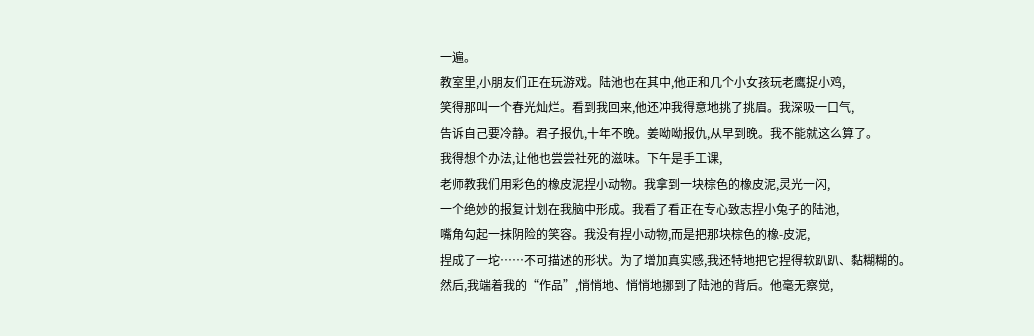一遍。
教室里,小朋友们正在玩游戏。陆池也在其中,他正和几个小女孩玩老鹰捉小鸡,
笑得那叫一个春光灿烂。看到我回来,他还冲我得意地挑了挑眉。我深吸一口气,
告诉自己要冷静。君子报仇,十年不晚。姜呦呦报仇,从早到晚。我不能就这么算了。
我得想个办法,让他也尝尝社死的滋味。下午是手工课,
老师教我们用彩色的橡皮泥捏小动物。我拿到一块棕色的橡皮泥,灵光一闪,
一个绝妙的报复计划在我脑中形成。我看了看正在专心致志捏小兔子的陆池,
嘴角勾起一抹阴险的笑容。我没有捏小动物,而是把那块棕色的橡-皮泥,
捏成了一坨……不可描述的形状。为了增加真实感,我还特地把它捏得软趴趴、黏糊糊的。
然后,我端着我的“作品”,悄悄地、悄悄地挪到了陆池的背后。他毫无察觉,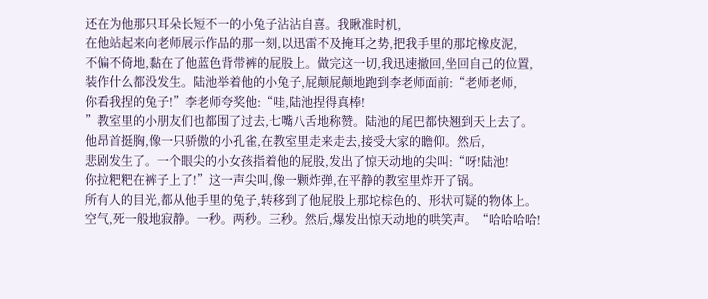还在为他那只耳朵长短不一的小兔子沾沾自喜。我瞅准时机,
在他站起来向老师展示作品的那一刻,以迅雷不及掩耳之势,把我手里的那坨橡皮泥,
不偏不倚地,黏在了他蓝色背带裤的屁股上。做完这一切,我迅速撤回,坐回自己的位置,
装作什么都没发生。陆池举着他的小兔子,屁颠屁颠地跑到李老师面前:“老师老师,
你看我捏的兔子!”李老师夸奖他:“哇,陆池捏得真棒!
”教室里的小朋友们也都围了过去,七嘴八舌地称赞。陆池的尾巴都快翘到天上去了。
他昂首挺胸,像一只骄傲的小孔雀,在教室里走来走去,接受大家的瞻仰。然后,
悲剧发生了。一个眼尖的小女孩指着他的屁股,发出了惊天动地的尖叫:“呀!陆池!
你拉粑粑在裤子上了!”这一声尖叫,像一颗炸弹,在平静的教室里炸开了锅。
所有人的目光,都从他手里的兔子,转移到了他屁股上那坨棕色的、形状可疑的物体上。
空气,死一般地寂静。一秒。两秒。三秒。然后,爆发出惊天动地的哄笑声。“哈哈哈哈!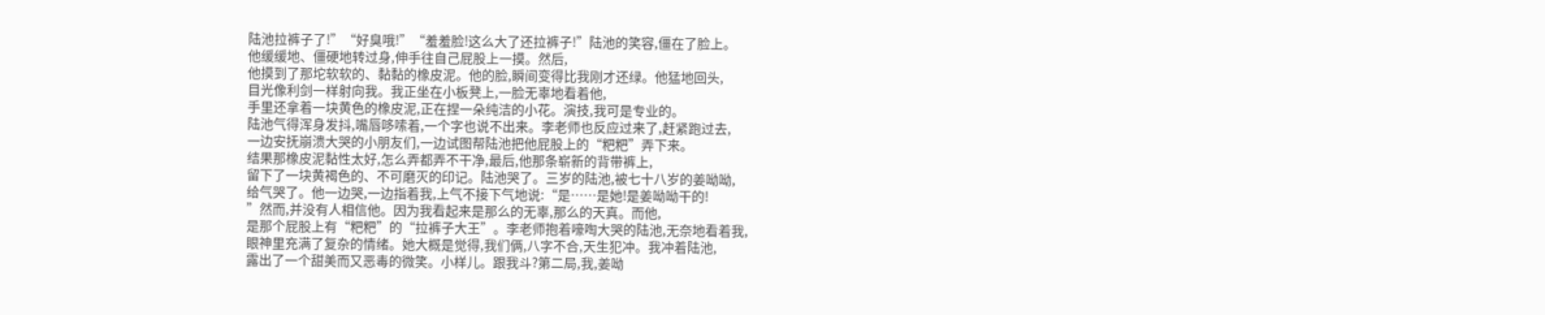陆池拉裤子了!”“好臭哦!”“羞羞脸!这么大了还拉裤子!”陆池的笑容,僵在了脸上。
他缓缓地、僵硬地转过身,伸手往自己屁股上一摸。然后,
他摸到了那坨软软的、黏黏的橡皮泥。他的脸,瞬间变得比我刚才还绿。他猛地回头,
目光像利剑一样射向我。我正坐在小板凳上,一脸无辜地看着他,
手里还拿着一块黄色的橡皮泥,正在捏一朵纯洁的小花。演技,我可是专业的。
陆池气得浑身发抖,嘴唇哆嗦着,一个字也说不出来。李老师也反应过来了,赶紧跑过去,
一边安抚崩溃大哭的小朋友们,一边试图帮陆池把他屁股上的“粑粑”弄下来。
结果那橡皮泥黏性太好,怎么弄都弄不干净,最后,他那条崭新的背带裤上,
留下了一块黄褐色的、不可磨灭的印记。陆池哭了。三岁的陆池,被七十八岁的姜呦呦,
给气哭了。他一边哭,一边指着我,上气不接下气地说:“是……是她!是姜呦呦干的!
”然而,并没有人相信他。因为我看起来是那么的无辜,那么的天真。而他,
是那个屁股上有“粑粑”的“拉裤子大王”。李老师抱着嚎啕大哭的陆池,无奈地看着我,
眼神里充满了复杂的情绪。她大概是觉得,我们俩,八字不合,天生犯冲。我冲着陆池,
露出了一个甜美而又恶毒的微笑。小样儿。跟我斗?第二局,我,姜呦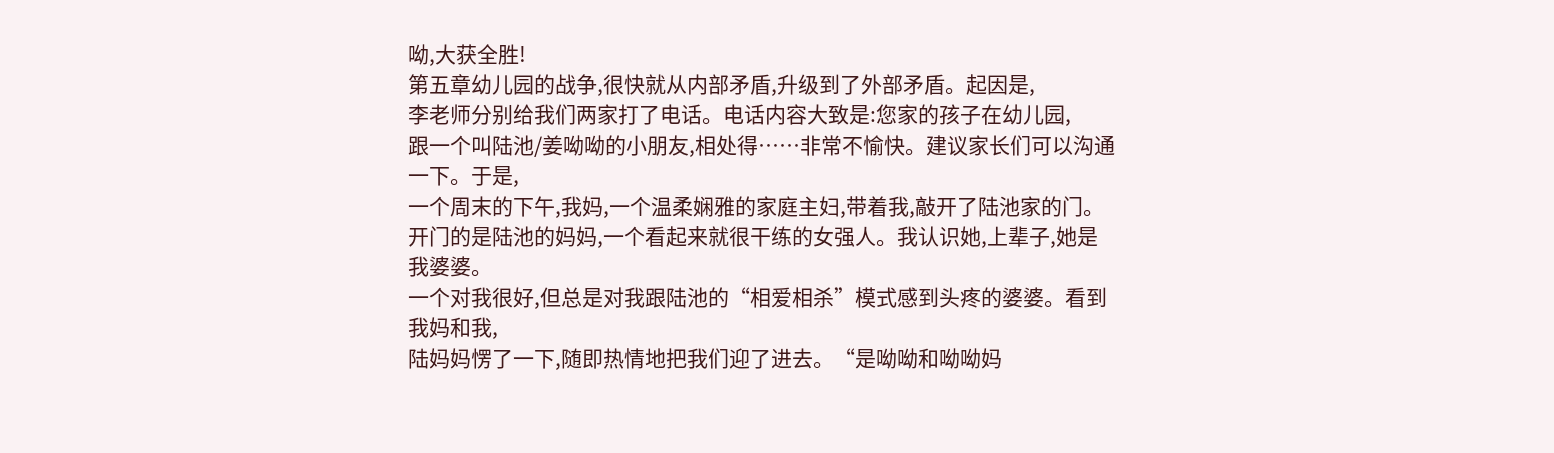呦,大获全胜!
第五章幼儿园的战争,很快就从内部矛盾,升级到了外部矛盾。起因是,
李老师分别给我们两家打了电话。电话内容大致是:您家的孩子在幼儿园,
跟一个叫陆池/姜呦呦的小朋友,相处得……非常不愉快。建议家长们可以沟通一下。于是,
一个周末的下午,我妈,一个温柔娴雅的家庭主妇,带着我,敲开了陆池家的门。
开门的是陆池的妈妈,一个看起来就很干练的女强人。我认识她,上辈子,她是我婆婆。
一个对我很好,但总是对我跟陆池的“相爱相杀”模式感到头疼的婆婆。看到我妈和我,
陆妈妈愣了一下,随即热情地把我们迎了进去。“是呦呦和呦呦妈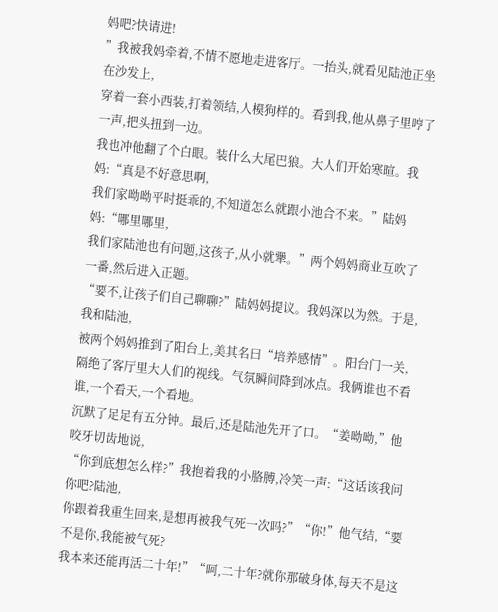妈吧?快请进!
”我被我妈牵着,不情不愿地走进客厅。一抬头,就看见陆池正坐在沙发上,
穿着一套小西装,打着领结,人模狗样的。看到我,他从鼻子里哼了一声,把头扭到一边。
我也冲他翻了个白眼。装什么大尾巴狼。大人们开始寒暄。我妈:“真是不好意思啊,
我们家呦呦平时挺乖的,不知道怎么就跟小池合不来。”陆妈妈:“哪里哪里,
我们家陆池也有问题,这孩子,从小就犟。”两个妈妈商业互吹了一番,然后进入正题。
“要不,让孩子们自己聊聊?”陆妈妈提议。我妈深以为然。于是,我和陆池,
被两个妈妈推到了阳台上,美其名曰“培养感情”。阳台门一关,
隔绝了客厅里大人们的视线。气氛瞬间降到冰点。我俩谁也不看谁,一个看天,一个看地。
沉默了足足有五分钟。最后,还是陆池先开了口。“姜呦呦,”他咬牙切齿地说,
“你到底想怎么样?”我抱着我的小胳膊,冷笑一声:“这话该我问你吧?陆池,
你跟着我重生回来,是想再被我气死一次吗?”“你!”他气结,“要不是你,我能被气死?
我本来还能再活二十年!”“呵,二十年?就你那破身体,每天不是这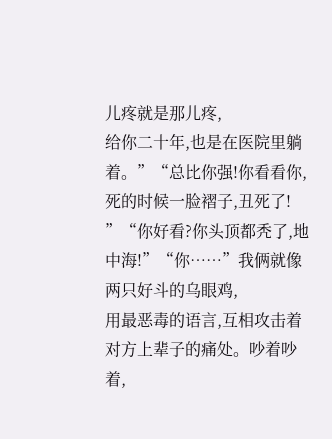儿疼就是那儿疼,
给你二十年,也是在医院里躺着。”“总比你强!你看看你,死的时候一脸褶子,丑死了!
”“你好看?你头顶都秃了,地中海!”“你……”我俩就像两只好斗的乌眼鸡,
用最恶毒的语言,互相攻击着对方上辈子的痛处。吵着吵着,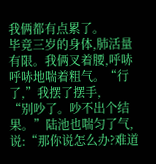我俩都有点累了。
毕竟三岁的身体,肺活量有限。我俩叉着腰,呼哧呼哧地喘着粗气。“行了,”我摆了摆手,
“别吵了。吵不出个结果。”陆池也喘匀了气,说:“那你说怎么办?难道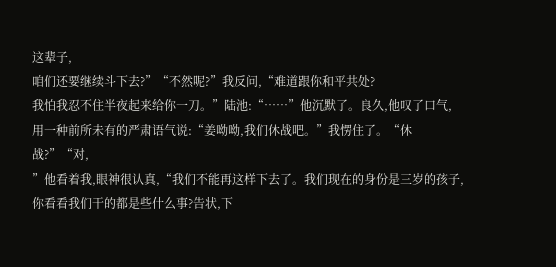这辈子,
咱们还要继续斗下去?”“不然呢?”我反问,“难道跟你和平共处?
我怕我忍不住半夜起来给你一刀。”陆池:“……”他沉默了。良久,他叹了口气,
用一种前所未有的严肃语气说:“姜呦呦,我们休战吧。”我愣住了。“休战?”“对,
”他看着我,眼神很认真,“我们不能再这样下去了。我们现在的身份是三岁的孩子,
你看看我们干的都是些什么事?告状,下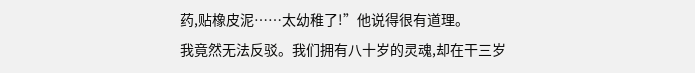药,贴橡皮泥……太幼稚了!”他说得很有道理。
我竟然无法反驳。我们拥有八十岁的灵魂,却在干三岁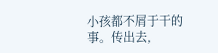小孩都不屑于干的事。传出去,